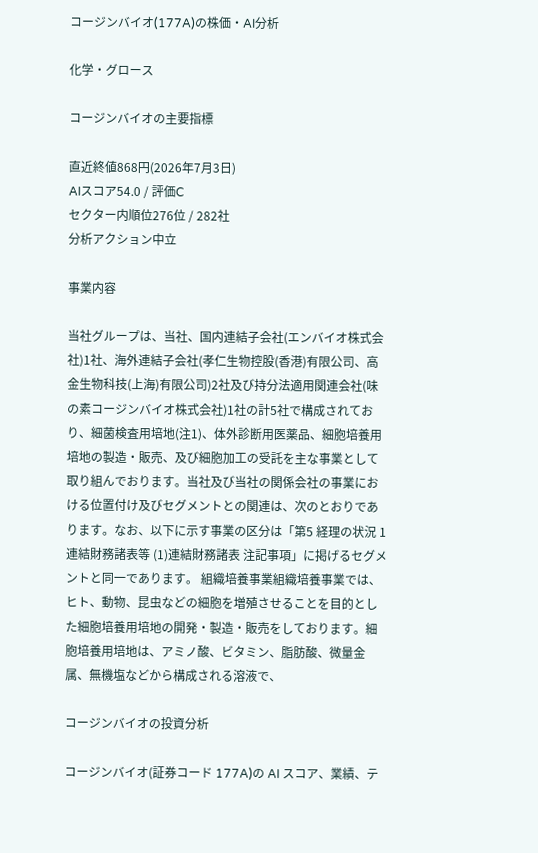コージンバイオ(177A)の株価・AI分析

化学・グロース

コージンバイオの主要指標

直近終値868円(2026年7月3日)
AIスコア54.0 / 評価C
セクター内順位276位 / 282社
分析アクション中立

事業内容

当社グループは、当社、国内連結子会社(エンバイオ株式会社)1社、海外連結子会社(孝仁生物控股(香港)有限公司、高金生物科技(上海)有限公司)2社及び持分法適用関連会社(味の素コージンバイオ株式会社)1社の計5社で構成されており、細菌検査用培地(注1)、体外診断用医薬品、細胞培養用培地の製造・販売、及び細胞加工の受託を主な事業として取り組んでおります。当社及び当社の関係会社の事業における位置付け及びセグメントとの関連は、次のとおりであります。なお、以下に示す事業の区分は「第5 経理の状況 1 連結財務諸表等 (1)連結財務諸表 注記事項」に掲げるセグメントと同一であります。 組織培養事業組織培養事業では、ヒト、動物、昆虫などの細胞を増殖させることを目的とした細胞培養用培地の開発・製造・販売をしております。細胞培養用培地は、アミノ酸、ビタミン、脂肪酸、微量金属、無機塩などから構成される溶液で、

コージンバイオの投資分析

コージンバイオ(証券コード 177A)の AI スコア、業績、テ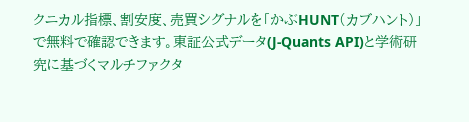クニカル指標、割安度、売買シグナルを「かぶHUNT(カブハント)」で無料で確認できます。東証公式データ(J-Quants API)と学術研究に基づくマルチファクタ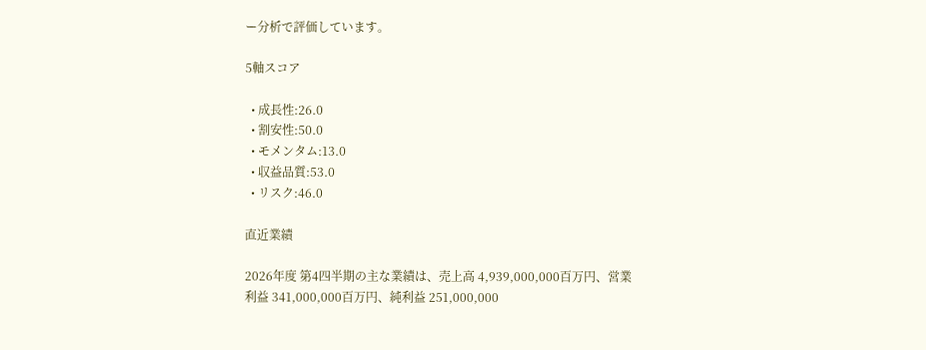ー分析で評価しています。

5軸スコア

  • 成長性:26.0
  • 割安性:50.0
  • モメンタム:13.0
  • 収益品質:53.0
  • リスク:46.0

直近業績

2026年度 第4四半期の主な業績は、売上高 4,939,000,000百万円、営業利益 341,000,000百万円、純利益 251,000,000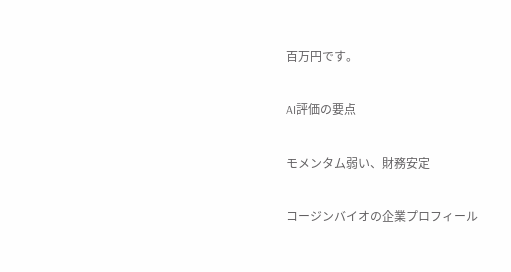百万円です。

AI評価の要点

モメンタム弱い、財務安定

コージンバイオの企業プロフィール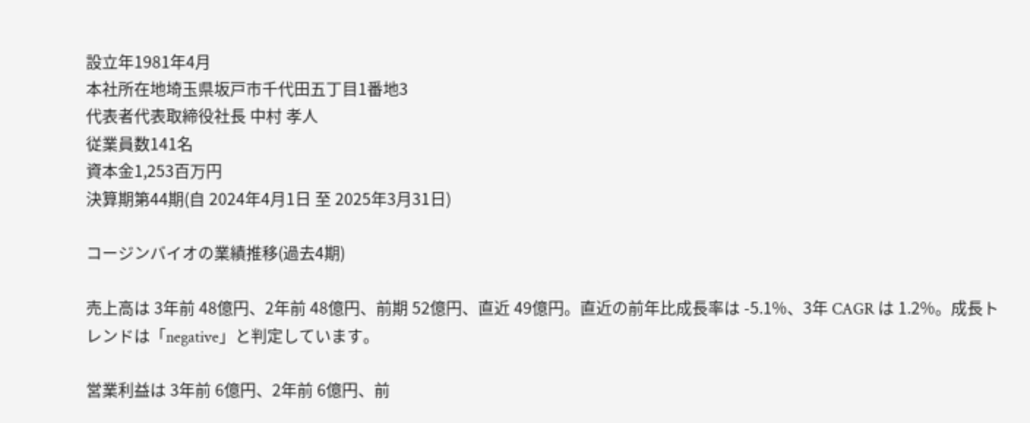設立年1981年4月
本社所在地埼玉県坂戸市千代田五丁目1番地3
代表者代表取締役社長 中村 孝人
従業員数141名
資本金1,253百万円
決算期第44期(自 2024年4月1日 至 2025年3月31日)

コージンバイオの業績推移(過去4期)

売上高は 3年前 48億円、2年前 48億円、前期 52億円、直近 49億円。直近の前年比成長率は -5.1%、3年 CAGR は 1.2%。成長トレンドは「negative」と判定しています。

営業利益は 3年前 6億円、2年前 6億円、前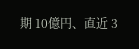期 10億円、直近 3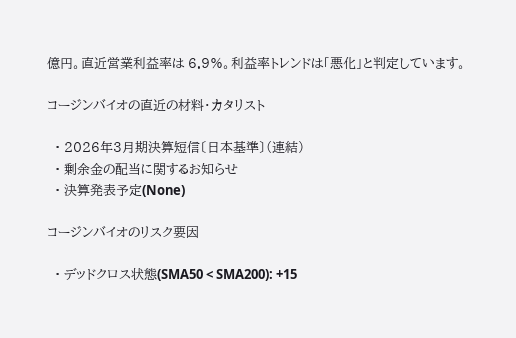億円。直近営業利益率は 6.9%。利益率トレンドは「悪化」と判定しています。

コージンバイオの直近の材料・カタリスト

  • 2026年3月期決算短信〔日本基準〕(連結)
  • 剰余金の配当に関するお知らせ
  • 決算発表予定(None)

コージンバイオのリスク要因

  • デッドクロス状態(SMA50 < SMA200): +15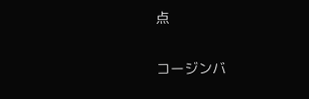点

コージンバ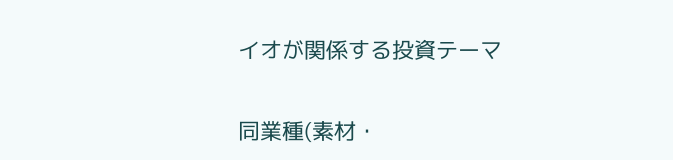イオが関係する投資テーマ

同業種(素材・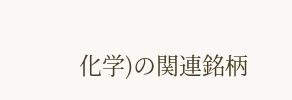化学)の関連銘柄